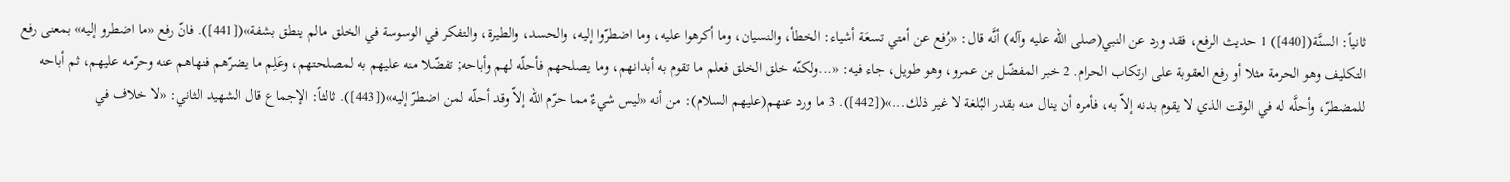ثانياً: السنَّة([440]) 1 حديث الرفع، فقد ورد عن النبي(صلى الله عليه وآله) أنَّه قال: «رُفع عن أمتي تسعَة أشياء: الخطأ، والنسيان، وما أكرهوا عليه، وما اضطرّوا إليه، والحسد، والطيرة، والتفكر في الوسوسة في الخلق مالم ينطق بشفة»([441]). فانّ رفع «ما اضطرو إليه» بمعنى رفع التكليف وهو الحرمة مثلا أو رفع العقوبة على ارتكاب الحرام. 2 خبر المفضّل بن عمرو، وهو طويل، جاء فيه: «...ولكنّه خلق الخلق فعلم ما تقوم به أبدانهم، وما يصلحهم فأحلّه لهم وأباحه; تفضّلا منه عليهم به لمصلحتهم، وعَلِم ما يضرّهم فنهاهم عنه وحرّمه عليهم، ثم أباحه للمضطرّ، وأحلَّه له في الوقت الذي لا يقوم بدنه إلاّ به، فأمره أن ينال منه بقدر البُلغة لا غير ذلك...»([442]). 3 ما ورد عنهم(عليهم السلام): من أنه «ليس شيءٌ مما حرّم الله إلاّ وقد أحلّه لمن اضطرّ إليه»([443]). ثالثاً: الإجماع قال الشهيد الثاني: «لا خلاف في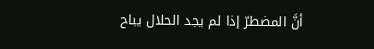أنَّ المضطرّ إذا لم يجد الحلال يباح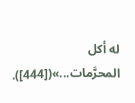له أكل المحرَّمات...»([444]).